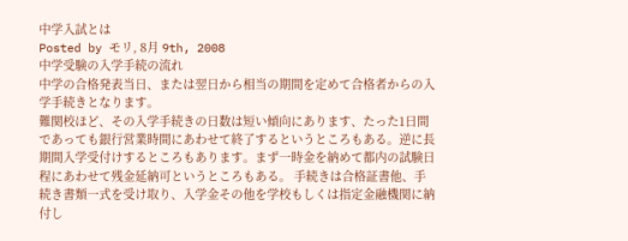中学入試とは
Posted by モリ, 8月 9th, 2008
中学受験の入学手続の流れ
中学の合格発表当日、または翌日から相当の期間を定めて合格者からの入学手続きとなります。
難関校ほど、その入学手続きの日数は短い傾向にあります、たった1日間であっても銀行営業時間にあわせて終了するというところもある。逆に長期間入学受付けするところもあります。まず一時金を納めて都内の試験日程にあわせて残金延納可というところもある。 手続きは合格証書他、手続き書類一式を受け取り、入学金その他を学校もしくは指定金融機関に納付し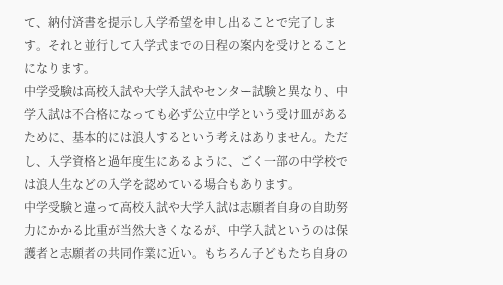て、納付済書を提示し入学希望を申し出ることで完了します。それと並行して入学式までの日程の案内を受けとることになります。
中学受験は高校入試や大学入試やセンター試験と異なり、中学入試は不合格になっても必ず公立中学という受け皿があるために、基本的には浪人するという考えはありません。ただし、入学資格と過年度生にあるように、ごく一部の中学校では浪人生などの入学を認めている場合もあります。
中学受験と違って高校入試や大学入試は志願者自身の自助努力にかかる比重が当然大きくなるが、中学入試というのは保護者と志願者の共同作業に近い。もちろん子どもたち自身の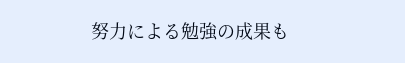努力による勉強の成果も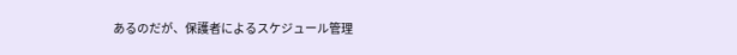あるのだが、保護者によるスケジュール管理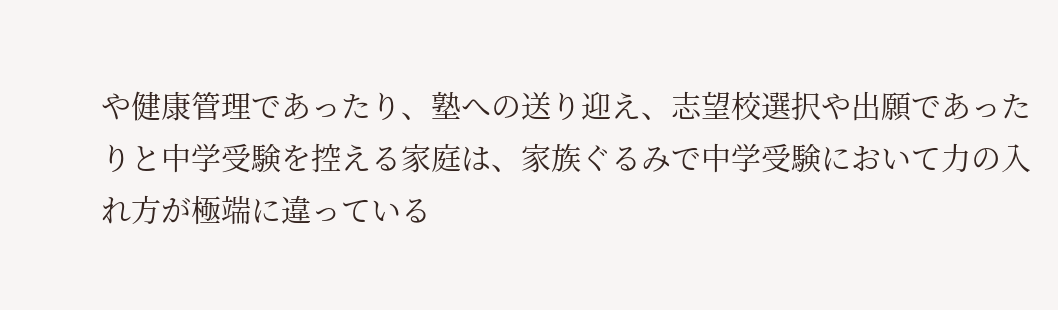や健康管理であったり、塾への送り迎え、志望校選択や出願であったりと中学受験を控える家庭は、家族ぐるみで中学受験において力の入れ方が極端に違っている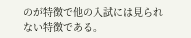のが特徴で他の入試には見られない特徴である。